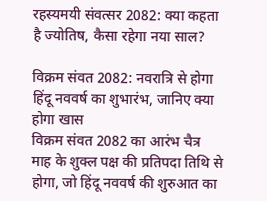रहस्यमयी संवत्सर 2082: क्या कहता है ज्योतिष, कैसा रहेगा नया साल?

विक्रम संवत 2082: नवरात्रि से होगा हिंदू नववर्ष का शुभारंभ, जानिए क्या होगा खास
विक्रम संवत 2082 का आरंभ चैत्र माह के शुक्ल पक्ष की प्रतिपदा तिथि से होगा, जो हिंदू नववर्ष की शुरुआत का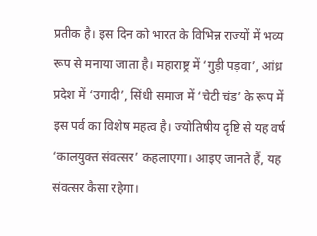प्रतीक है। इस दिन को भारत के विभिन्न राज्यों में भव्य रूप से मनाया जाता है। महाराष्ट्र में ‘गुड़ी पड़वा’, आंध्र प्रदेश में ‘उगादी’, सिंधी समाज में ‘चेटी चंड’ के रूप में इस पर्व का विशेष महत्व है। ज्योतिषीय दृष्टि से यह वर्ष ‘कालयुक्त संवत्सर’ कहलाएगा। आइए जानते हैं, यह संवत्सर कैसा रहेगा।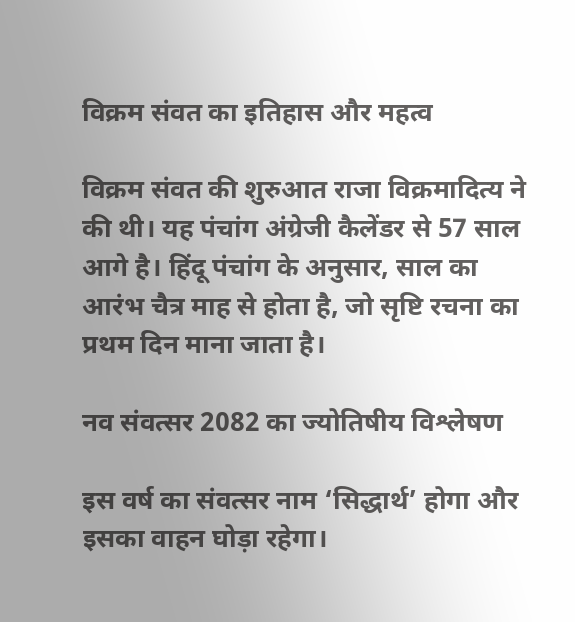विक्रम संवत का इतिहास और महत्व

विक्रम संवत की शुरुआत राजा विक्रमादित्य ने की थी। यह पंचांग अंग्रेजी कैलेंडर से 57 साल आगे है। हिंदू पंचांग के अनुसार, साल का आरंभ चैत्र माह से होता है, जो सृष्टि रचना का प्रथम दिन माना जाता है।

नव संवत्सर 2082 का ज्योतिषीय विश्लेषण

इस वर्ष का संवत्सर नाम ‘सिद्धार्थ’ होगा और इसका वाहन घोड़ा रहेगा।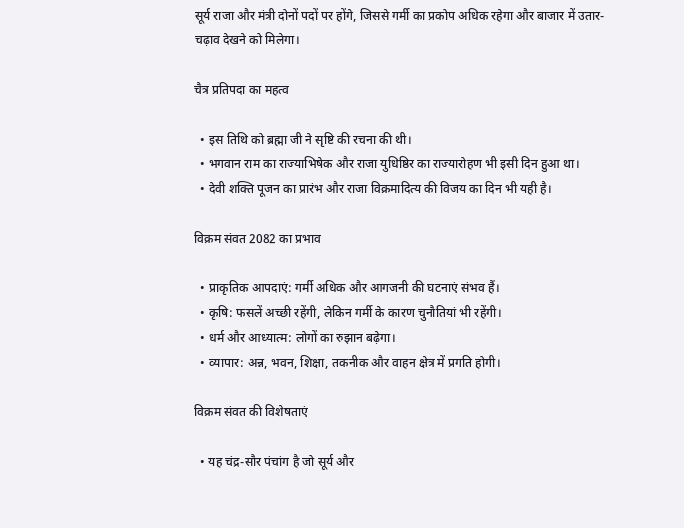सूर्य राजा और मंत्री दोनों पदों पर होंगे, जिससे गर्मी का प्रकोप अधिक रहेगा और बाजार में उतार-चढ़ाव देखने को मिलेगा।

चैत्र प्रतिपदा का महत्व

  • इस तिथि को ब्रह्मा जी ने सृष्टि की रचना की थी।
  • भगवान राम का राज्याभिषेक और राजा युधिष्ठिर का राज्यारोहण भी इसी दिन हुआ था।
  • देवी शक्ति पूजन का प्रारंभ और राजा विक्रमादित्य की विजय का दिन भी यही है।

विक्रम संवत 2082 का प्रभाव

  • प्राकृतिक आपदाएं: गर्मी अधिक और आगजनी की घटनाएं संभव हैं।
  • कृषि: फसलें अच्छी रहेंगी, लेकिन गर्मी के कारण चुनौतियां भी रहेंगी।
  • धर्म और आध्यात्म: लोगों का रुझान बढ़ेगा।
  • व्यापार: अन्न, भवन, शिक्षा, तकनीक और वाहन क्षेत्र में प्रगति होगी।

विक्रम संवत की विशेषताएं

  • यह चंद्र-सौर पंचांग है जो सूर्य और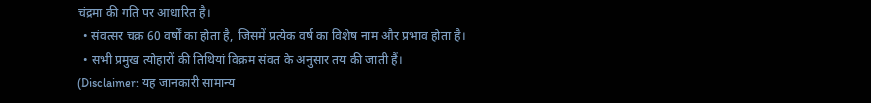चंद्रमा की गति पर आधारित है।
  • संवत्सर चक्र 60 वर्षों का होता है, जिसमें प्रत्येक वर्ष का विशेष नाम और प्रभाव होता है।
  • सभी प्रमुख त्योहारों की तिथियां विक्रम संवत के अनुसार तय की जाती हैं।
(Disclaimer: यह जानकारी सामान्य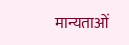मान्यताओं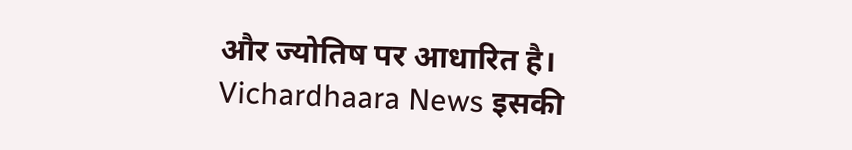और ज्योतिष पर आधारित है। Vichardhaara News इसकी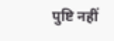पुष्टि नहीं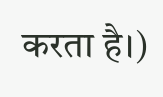करता है।)